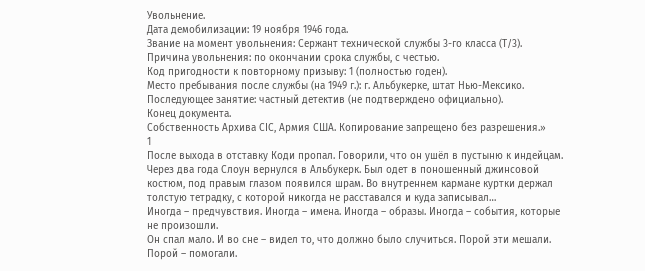Увольнение.
Дата демобилизации: 19 ноября 1946 года.
Звание на момент увольнения: Сержант технической службы 3-го класса (T/3).
Причина увольнения: по окончании срока службы, с честью.
Код пригодности к повторному призыву: 1 (полностью годен).
Место пребывания после службы (на 1949 г.): г. Альбукерке, штат Нью-Мексико.
Последующее занятие: частный детектив (не подтверждено официально).
Конец документа.
Собственность Архива CIC, Армия США. Копирование запрещено без разрешения.»
1
После выхода в отставку Коди пропал. Говорили, что он ушёл в пустыню к индейцам. Через два года Слоун вернулся в Альбукерк. Был одет в поношенный джинсовой костюм, под правым глазом появился шрам. Во внутреннем кармане куртки держал толстую тетрадку, с которой никогда не расставался и куда записывал…
Иногда – предчувствия. Иногда – имена. Иногда – образы. Иногда – события, которые не произошли.
Он спал мало. И во сне – видел то, что должно было случиться. Порой эти мешали. Порой – помогали.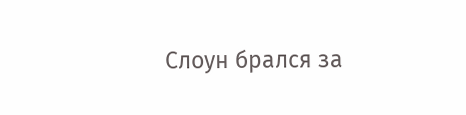Слоун брался за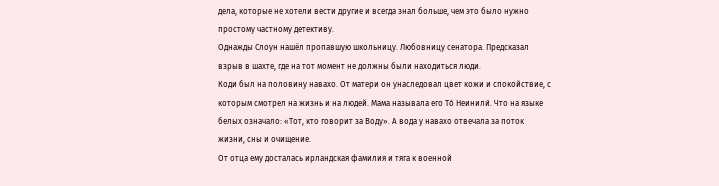дела, которые не хотели вести другие и всегда знал больше, чем это было нужно простому частному детективу.
Однажды Слоун нашёл пропавшую школьницу. Любовницу сенатора. Предсказал взрыв в шахте, где на тот момент не должны были находиться люди.
Коди был на половину навахо. От матери он унаследовал цвет кожи и спокойствие, с которым смотрел на жизнь и на людей. Мама называла его Тó Неинили́. Что на языке белых означало: «Тот, кто говорит за Воду». А вода у навахо отвечала за поток жизни, сны и очищение.
От отца ему досталась ирландская фамилия и тяга к военной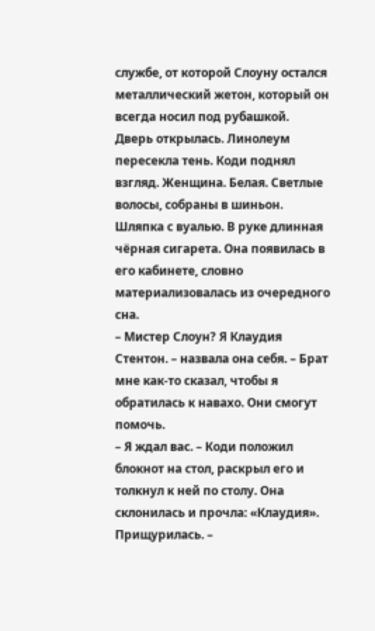службе, от которой Слоуну остался металлический жетон, который он всегда носил под рубашкой.
Дверь открылась. Линолеум пересекла тень. Коди поднял взгляд. Женщина. Белая. Светлые волосы, собраны в шиньон. Шляпка с вуалью. В руке длинная чёрная сигарета. Она появилась в его кабинете, словно материализовалась из очередного сна.
– Мистер Слоун? Я Клаудия Стентон. – назвала она себя. – Брат мне как-то сказал, чтобы я обратилась к навахо. Они смогут помочь.
– Я ждал вас. – Коди положил блокнот на стол, раскрыл его и толкнул к ней по столу. Она склонилась и прочла: «Клаудия». Прищурилась. –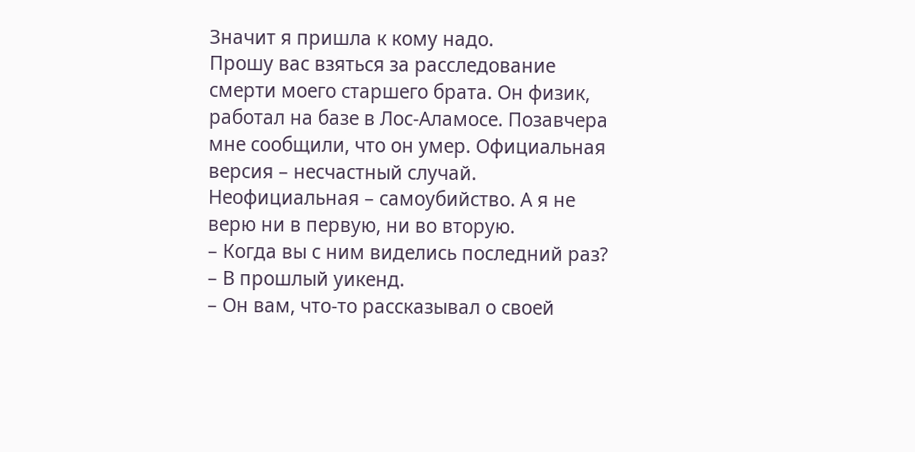Значит я пришла к кому надо.
Прошу вас взяться за расследование смерти моего старшего брата. Он физик, работал на базе в Лос-Аламосе. Позавчера мне сообщили, что он умер. Официальная версия – несчастный случай. Неофициальная – самоубийство. А я не верю ни в первую, ни во вторую.
– Когда вы с ним виделись последний раз?
– В прошлый уикенд.
– Он вам, что-то рассказывал о своей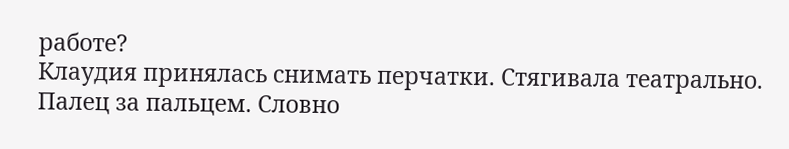работе?
Клаудия принялась снимать перчатки. Стягивала театрально. Палец за пальцем. Словно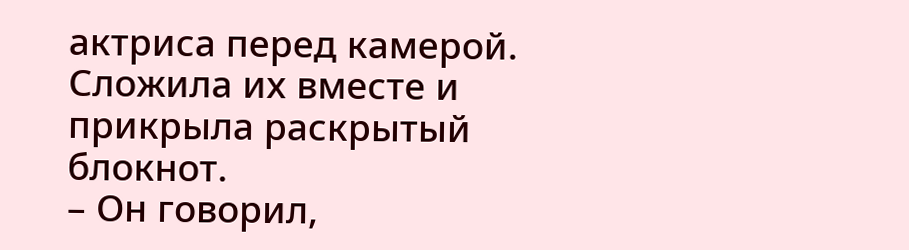актриса перед камерой. Сложила их вместе и прикрыла раскрытый блокнот.
– Он говорил,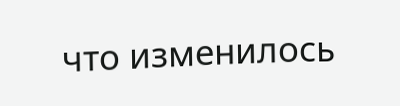что изменилось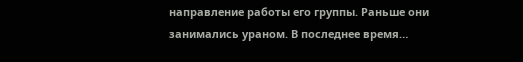направление работы его группы. Раньше они занимались ураном. В последнее время…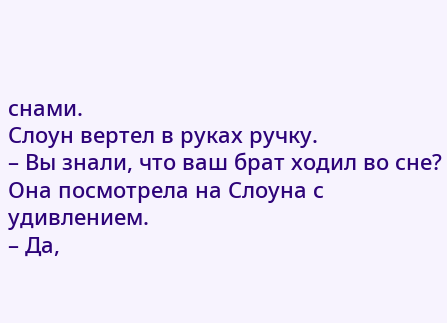снами.
Слоун вертел в руках ручку.
– Вы знали, что ваш брат ходил во сне?
Она посмотрела на Слоуна с удивлением.
– Да,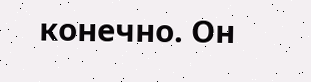конечно. Он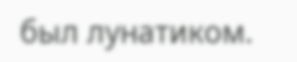был лунатиком.